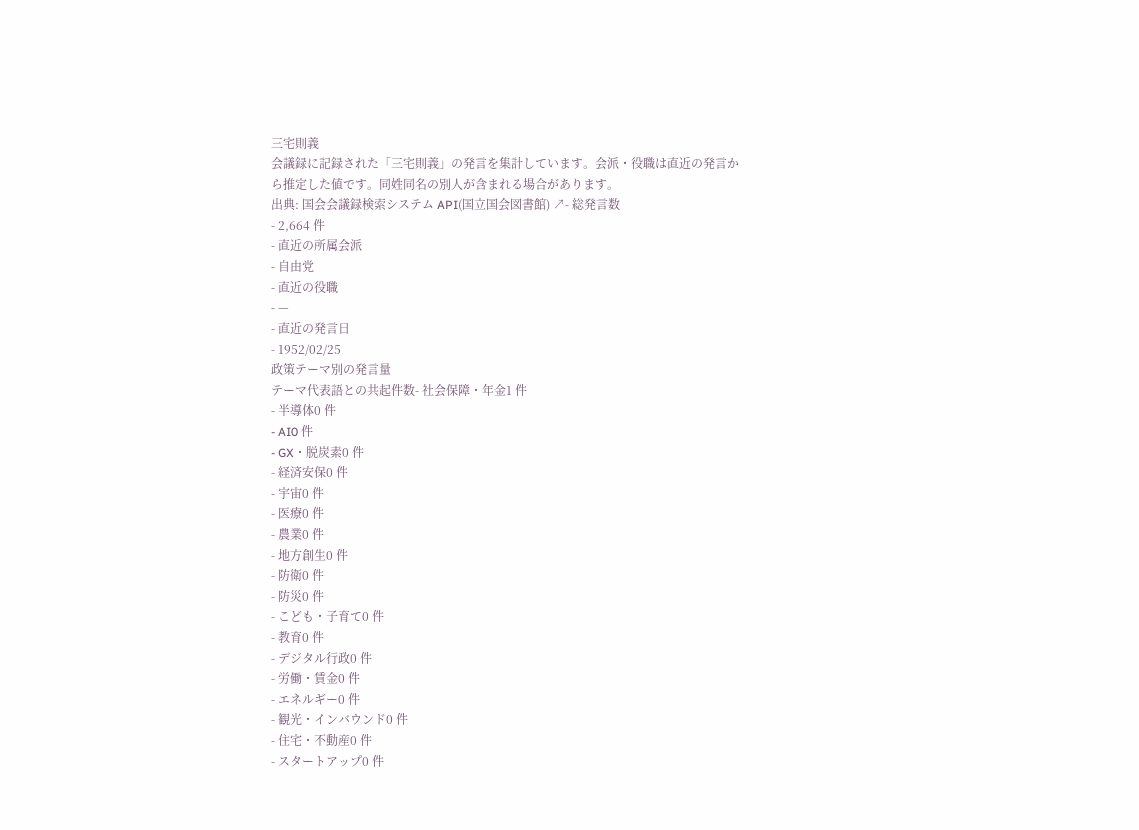三宅則義
会議録に記録された「三宅則義」の発言を集計しています。会派・役職は直近の発言から推定した値です。同姓同名の別人が含まれる場合があります。
出典: 国会会議録検索システム API(国立国会図書館) ↗- 総発言数
- 2,664 件
- 直近の所属会派
- 自由党
- 直近の役職
- —
- 直近の発言日
- 1952/02/25
政策テーマ別の発言量
テーマ代表語との共起件数- 社会保障・年金1 件
- 半導体0 件
- AI0 件
- GX・脱炭素0 件
- 経済安保0 件
- 宇宙0 件
- 医療0 件
- 農業0 件
- 地方創生0 件
- 防衛0 件
- 防災0 件
- こども・子育て0 件
- 教育0 件
- デジタル行政0 件
- 労働・賃金0 件
- エネルギー0 件
- 観光・インバウンド0 件
- 住宅・不動産0 件
- スタートアップ0 件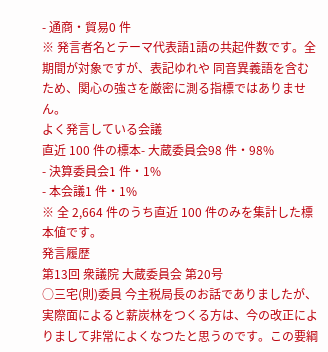- 通商・貿易0 件
※ 発言者名とテーマ代表語1語の共起件数です。全期間が対象ですが、表記ゆれや 同音異義語を含むため、関心の強さを厳密に測る指標ではありません。
よく発言している会議
直近 100 件の標本- 大蔵委員会98 件・98%
- 決算委員会1 件・1%
- 本会議1 件・1%
※ 全 2,664 件のうち直近 100 件のみを集計した標本値です。
発言履歴
第13回 衆議院 大蔵委員会 第20号
○三宅(則)委員 今主税局長のお話でありましたが、実際面によると薪炭林をつくる方は、今の改正によりまして非常によくなつたと思うのです。この要綱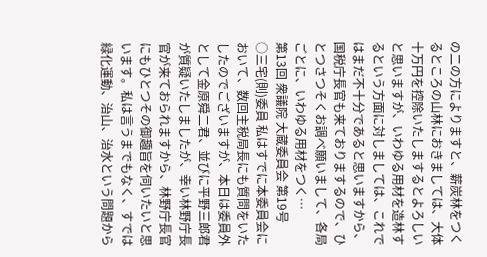の二の方によりますと、薪炭林をつくるところの山林におきましては、大体十万円を控除いたしまするとよろしいと思いますが、いわゆる用材を造林するという方面に対しましては、これではまだ不十分であると思いますから、国税庁長官も来ておりまするので、ひとつさつそくお調べ願いまして、各局ごとに、いわゆる用材をつく…
第13回 衆議院 大蔵委員会 第19号
○三宅(則)委員 私はすでに本委員会において、数回主税局長にも質問をいたしたのでございますが、本日は委員外として金原舜二君、並びに平野三郎君が質疑いたしましたが、幸い林野庁長官が来ておられますから、林野庁長官にもひとつその御趣旨を伺いたいと思います。私は言うまでもなく、すでは緑化運動、治山、治水という問題から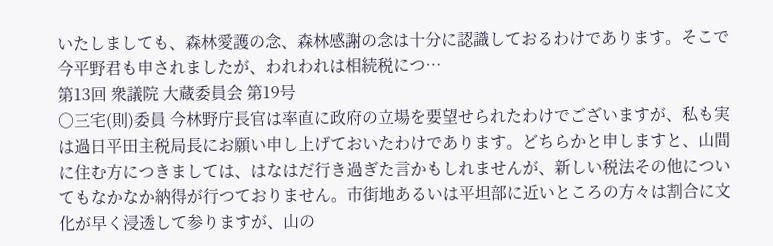いたしましても、森林愛護の念、森林感謝の念は十分に認識しておるわけであります。そこで今平野君も申されましたが、われわれは相続税につ…
第13回 衆議院 大蔵委員会 第19号
○三宅(則)委員 今林野庁長官は率直に政府の立場を要望せられたわけでございますが、私も実は過日平田主税局長にお願い申し上げておいたわけであります。どちらかと申しますと、山間に住む方につきましては、はなはだ行き過ぎた言かもしれませんが、新しい税法その他についてもなかなか納得が行つておりません。市街地あるいは平坦部に近いところの方々は割合に文化が早く浸透して参りますが、山の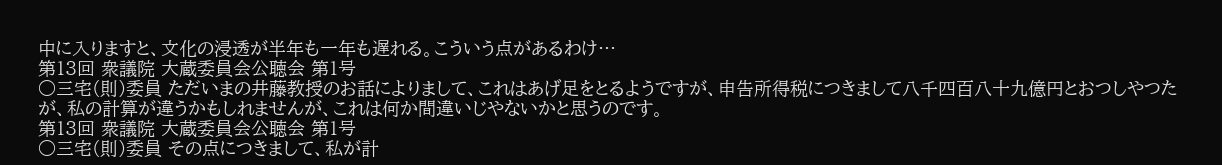中に入りますと、文化の浸透が半年も一年も遅れる。こういう点があるわけ…
第13回 衆議院 大蔵委員会公聴会 第1号
○三宅(則)委員 ただいまの井藤教授のお話によりまして、これはあげ足をとるようですが、申告所得税につきまして八千四百八十九億円とおつしやつたが、私の計算が違うかもしれませんが、これは何か間違いじやないかと思うのです。
第13回 衆議院 大蔵委員会公聴会 第1号
○三宅(則)委員 その点につきまして、私が計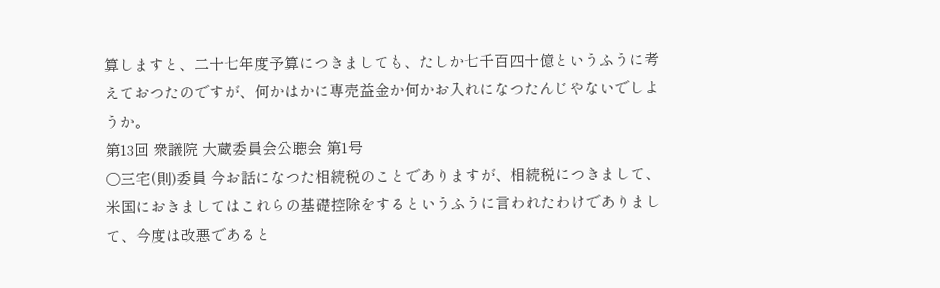算しますと、二十七年度予算につきましても、たしか七千百四十億というふうに考えておつたのですが、何かはかに専売益金か何かお入れになつたんじやないでしようか。
第13回 衆議院 大蔵委員会公聴会 第1号
○三宅(則)委員 今お話になつた相続税のことでありますが、相続税につきまして、米国におきましてはこれらの基礎控除をするというふうに言われたわけでありまして、今度は改悪であると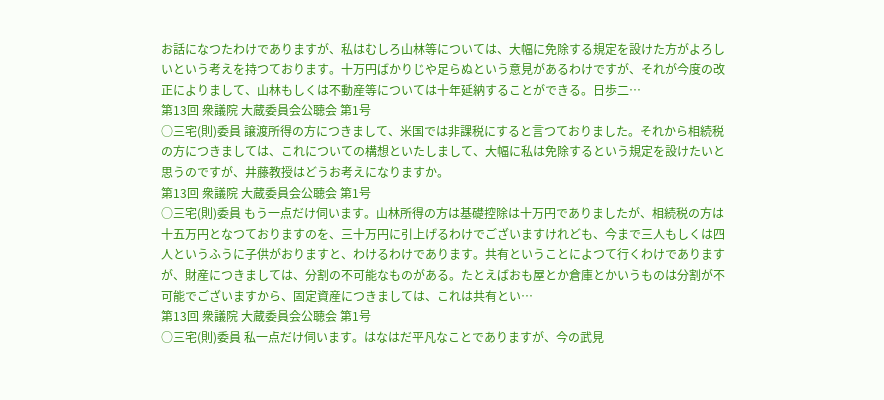お話になつたわけでありますが、私はむしろ山林等については、大幅に免除する規定を設けた方がよろしいという考えを持つております。十万円ばかりじや足らぬという意見があるわけですが、それが今度の改正によりまして、山林もしくは不動産等については十年延納することができる。日歩二…
第13回 衆議院 大蔵委員会公聴会 第1号
○三宅(則)委員 譲渡所得の方につきまして、米国では非課税にすると言つておりました。それから相続税の方につきましては、これについての構想といたしまして、大幅に私は免除するという規定を設けたいと思うのですが、井藤教授はどうお考えになりますか。
第13回 衆議院 大蔵委員会公聴会 第1号
○三宅(則)委員 もう一点だけ伺います。山林所得の方は基礎控除は十万円でありましたが、相続税の方は十五万円となつておりますのを、三十万円に引上げるわけでございますけれども、今まで三人もしくは四人というふうに子供がおりますと、わけるわけであります。共有ということによつて行くわけでありますが、財産につきましては、分割の不可能なものがある。たとえばおも屋とか倉庫とかいうものは分割が不可能でございますから、固定資産につきましては、これは共有とい…
第13回 衆議院 大蔵委員会公聴会 第1号
○三宅(則)委員 私一点だけ伺います。はなはだ平凡なことでありますが、今の武見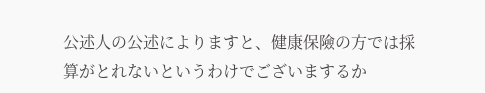公述人の公述によりますと、健康保險の方では採算がとれないというわけでございまするか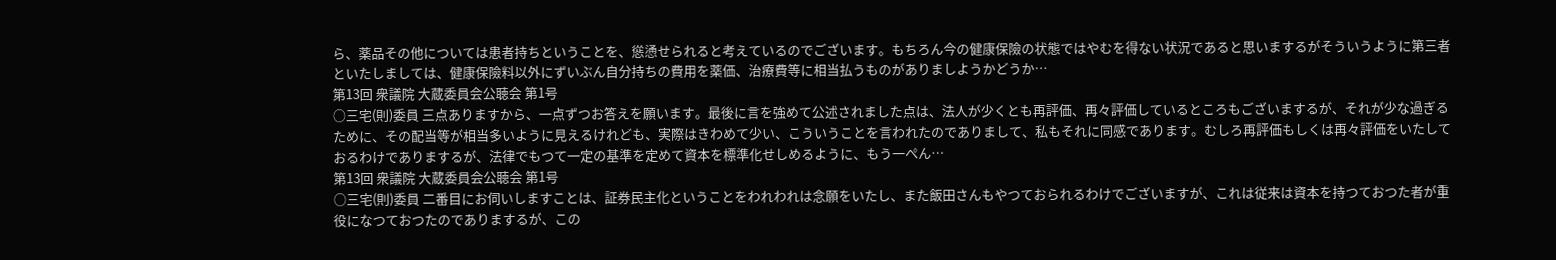ら、薬品その他については患者持ちということを、慫慂せられると考えているのでございます。もちろん今の健康保險の状態ではやむを得ない状況であると思いまするがそういうように第三者といたしましては、健康保險料以外にずいぶん自分持ちの費用を薬価、治療費等に相当払うものがありましようかどうか…
第13回 衆議院 大蔵委員会公聴会 第1号
○三宅(則)委員 三点ありますから、一点ずつお答えを願います。最後に言を強めて公述されました点は、法人が少くとも再評価、再々評価しているところもございまするが、それが少な過ぎるために、その配当等が相当多いように見えるけれども、実際はきわめて少い、こういうことを言われたのでありまして、私もそれに同感であります。むしろ再評価もしくは再々評価をいたしておるわけでありまするが、法律でもつて一定の基準を定めて資本を標準化せしめるように、もう一ぺん…
第13回 衆議院 大蔵委員会公聴会 第1号
○三宅(則)委員 二番目にお伺いしますことは、証券民主化ということをわれわれは念願をいたし、また飯田さんもやつておられるわけでございますが、これは従来は資本を持つておつた者が重役になつておつたのでありまするが、この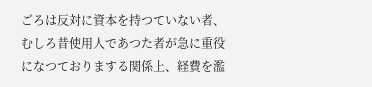ごろは反対に資本を持つていない者、むしろ昔使用人であつた者が急に重役になつておりまする関係上、経費を濫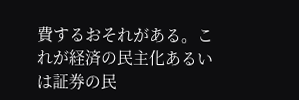費するおそれがある。これが経済の民主化あるいは証券の民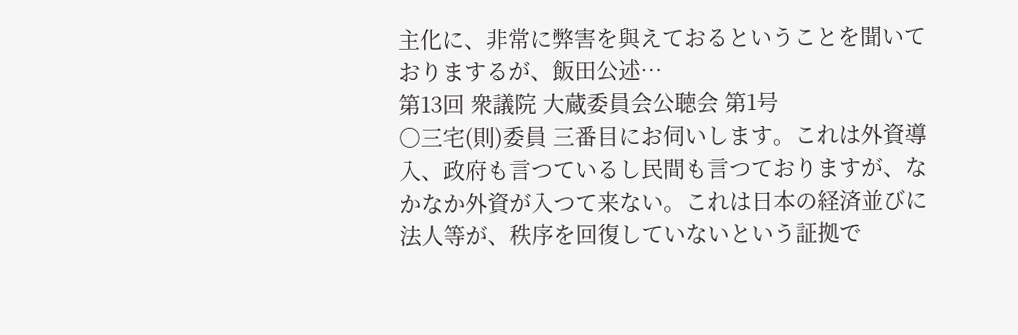主化に、非常に弊害を與えておるということを聞いておりまするが、飯田公述…
第13回 衆議院 大蔵委員会公聴会 第1号
○三宅(則)委員 三番目にお伺いします。これは外資導入、政府も言つているし民間も言つておりますが、なかなか外資が入つて来ない。これは日本の経済並びに法人等が、秩序を回復していないという証拠で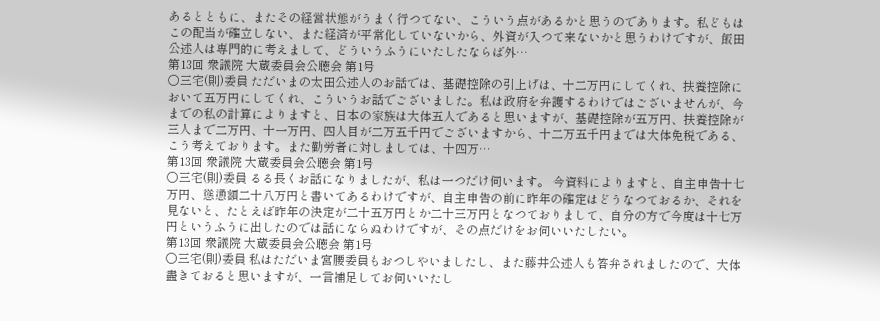あるとともに、またその経営状態がうまく行つてない、こういう点があるかと思うのであります。私どもはこの配当が確立しない、また経済が平常化していないから、外資が入つて来ないかと思うわけですが、飯田公述人は専門的に考えまして、どういうふうにいたしたならば外…
第13回 衆議院 大蔵委員会公聴会 第1号
○三宅(則)委員 ただいまの太田公述人のお話では、基礎控除の引上げは、十二万円にしてくれ、扶養控除において五万円にしてくれ、こういうお話でございました。私は政府を弁護するわけではございませんが、今までの私の計算によりますと、日本の家族は大体五人であると思いますが、基礎控除が五万円、扶養控除が三人まで二万円、十一万円、四人目が二万五千円でございますから、十二万五千円までは大体免税である、こう考えております。また勤労者に対しましては、十四万…
第13回 衆議院 大蔵委員会公聴会 第1号
○三宅(則)委員 るる長くお話になりましたが、私は一つだけ伺います。 今資料によりますと、自主申告十七万円、慫慂額二十八万円と書いてあるわけですが、自主申告の前に昨年の確定はどうなつておるか、それを見ないと、たとえば昨年の決定が二十五万円とか二十三万円となつておりまして、自分の方で今度は十七万円というふうに出したのでは話にならぬわけですが、その点だけをお伺いいたしたい。
第13回 衆議院 大蔵委員会公聴会 第1号
○三宅(則)委員 私はただいま宮腰委員もおつしやいましたし、また藤井公述人も答弁されましたので、大体盡きておると思いますが、一言補足してお伺いいたし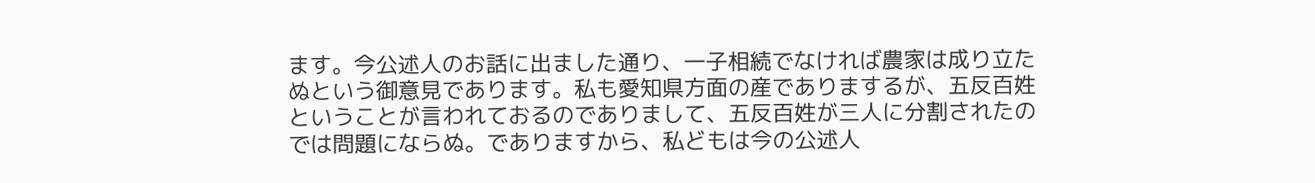ます。今公述人のお話に出ました通り、一子相続でなければ農家は成り立たぬという御意見であります。私も愛知県方面の産でありまするが、五反百姓ということが言われておるのでありまして、五反百姓が三人に分割されたのでは問題にならぬ。でありますから、私どもは今の公述人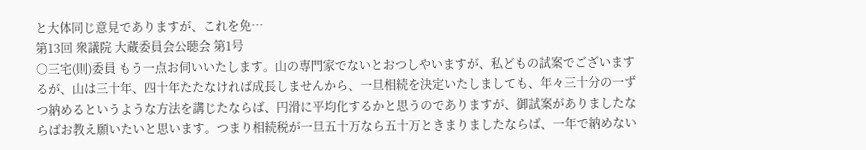と大体同じ意見でありますが、これを免…
第13回 衆議院 大蔵委員会公聴会 第1号
○三宅(則)委員 もう一点お伺いいたします。山の専門家でないとおつしやいますが、私どもの試案でございまするが、山は三十年、四十年たたなければ成長しませんから、一旦相続を決定いたしましても、年々三十分の一ずつ納めるというような方法を講じたならば、円滑に平均化するかと思うのでありますが、御試案がありましたならばお教え願いたいと思います。つまり相続税が一旦五十万なら五十万ときまりましたならば、一年で納めない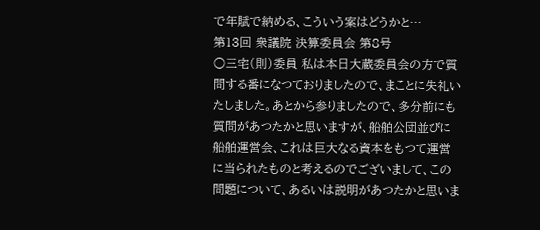で年賦で納める、こういう案はどうかと…
第13回 衆議院 決算委員会 第8号
○三宅(則)委員 私は本日大蔵委員会の方で質問する番になつておりましたので、まことに失礼いたしました。あとから参りましたので、多分前にも質問があつたかと思いますが、船舶公団並びに船舶運営会、これは巨大なる資本をもつて運営に当られたものと考えるのでございまして、この問題について、あるいは説明があつたかと思いま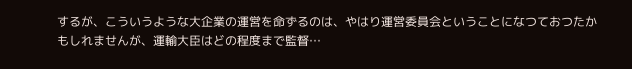するが、こういうような大企業の運営を命ずるのは、やはり運営委員会ということになつておつたかもしれませんが、運輸大臣はどの程度まで監督…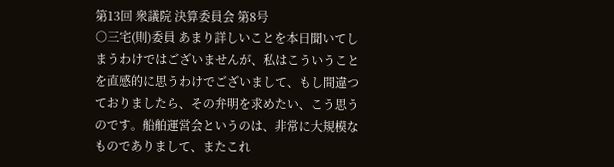第13回 衆議院 決算委員会 第8号
○三宅(則)委員 あまり詳しいことを本日聞いてしまうわけではございませんが、私はこういうことを直感的に思うわけでございまして、もし間違つておりましたら、その弁明を求めたい、こう思うのです。船舶運営会というのは、非常に大規模なものでありまして、またこれ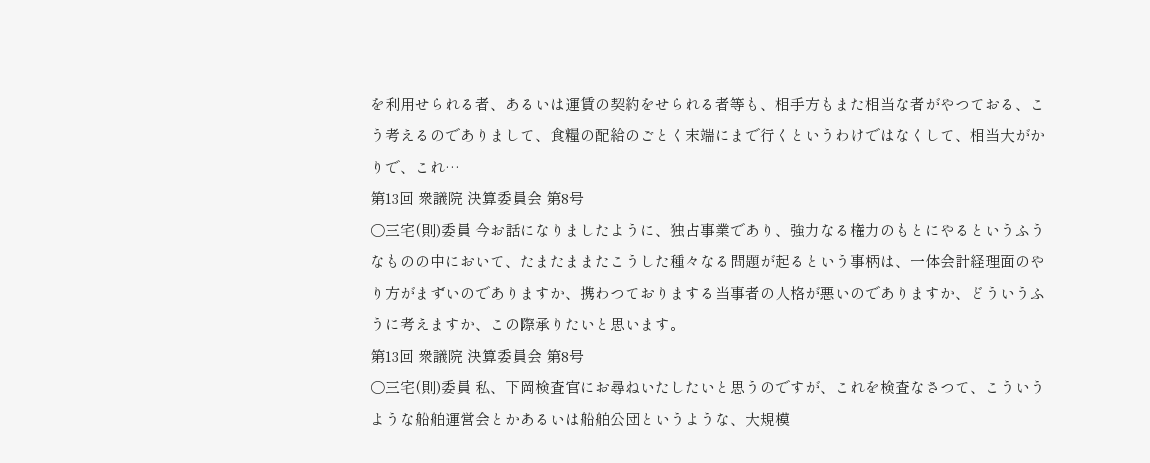を利用せられる者、あるいは運賃の契約をせられる者等も、相手方もまた相当な者がやつておる、こう考えるのでありまして、食糧の配給のごとく末端にまで行くというわけではなくして、相当大がかりで、これ…
第13回 衆議院 決算委員会 第8号
○三宅(則)委員 今お話になりましたように、独占事業であり、強力なる権力のもとにやるというふうなものの中において、たまたままたこうした種々なる問題が起るという事柄は、一体会計経理面のやり方がまずいのでありますか、携わつておりまする当事者の人格が悪いのでありますか、どういうふうに考えますか、この際承りたいと思います。
第13回 衆議院 決算委員会 第8号
○三宅(則)委員 私、下岡検査官にお尋ねいたしたいと思うのですが、これを検査なさつて、こういうような船舶運営会とかあるいは船舶公団というような、大規模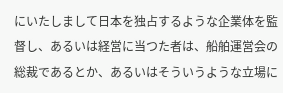にいたしまして日本を独占するような企業体を監督し、あるいは経営に当つた者は、船舶運営会の総裁であるとか、あるいはそういうような立場に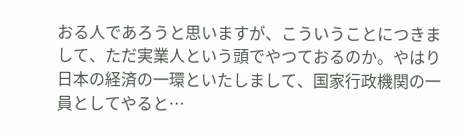おる人であろうと思いますが、こういうことにつきまして、ただ実業人という頭でやつておるのか。やはり日本の経済の一環といたしまして、国家行政機関の一員としてやると…